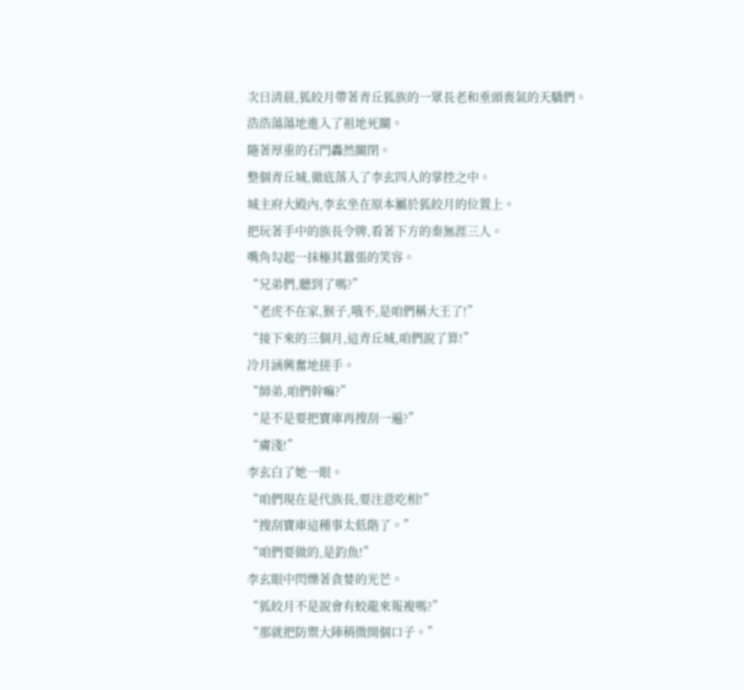次日清晨,狐皎月帶著青丘狐族的一眾長老和垂頭喪氣的天驕們。
浩浩蕩蕩地進入了祖地死關。
隨著厚重的石門轟然關閉。
整個青丘城,徹底落入了李玄四人的掌控之中。
城主府大殿內,李玄坐在原本屬於狐皎月的位置上。
把玩著手中的族長令牌,看著下方的秦無涯三人。
嘴角勾起一抹極其囂張的笑容。
“兄弟們,聽到了嗎?”
“老虎不在家,猴子,哦不,是咱們稱大王了!”
“接下來的三個月,這青丘城,咱們說了算!”
冷月涵興奮地搓手。
“師弟,咱們幹嘛?”
“是不是要把寶庫再搜刮一遍?”
“膚淺!”
李玄白了她一眼。
“咱們現在是代族長,要注意吃相!”
“搜刮寶庫這種事太低階了。”
“咱們要做的,是釣魚!”
李玄眼中閃爍著貪婪的光芒。
“狐皎月不是說會有蛟龍來報複嗎?”
“那就把防禦大陣稍微開個口子。”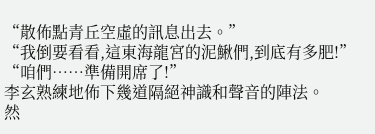“散佈點青丘空虛的訊息出去。”
“我倒要看看,這東海龍宮的泥鰍們,到底有多肥!”
“咱們……準備開席了!”
李玄熟練地佈下幾道隔絕神識和聲音的陣法。
然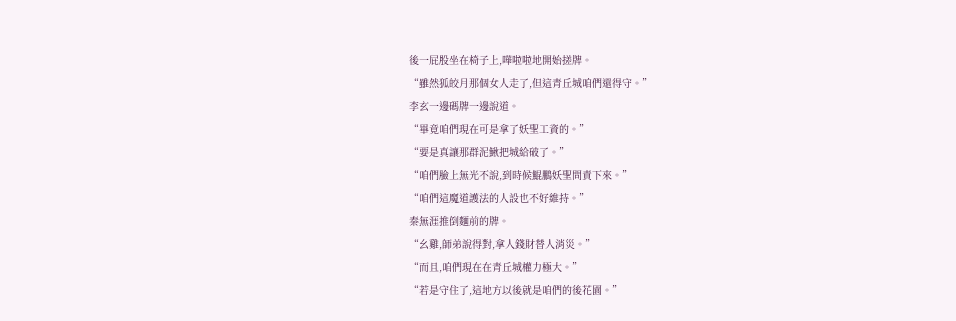後一屁股坐在椅子上,嘩啦啦地開始搓牌。
“雖然狐皎月那個女人走了,但這青丘城咱們還得守。”
李玄一邊碼牌一邊說道。
“畢竟咱們現在可是拿了妖聖工資的。”
“要是真讓那群泥鰍把城給破了。”
“咱們臉上無光不說,到時候鯤鵬妖聖問責下來。”
“咱們這魔道護法的人設也不好維持。”
秦無涯推倒麵前的牌。
“幺雞,師弟說得對,拿人錢財替人消災。”
“而且,咱們現在在青丘城權力極大。”
“若是守住了,這地方以後就是咱們的後花園。”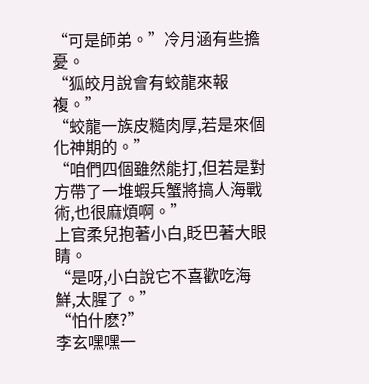“可是師弟。”冷月涵有些擔憂。
“狐皎月說會有蛟龍來報複。”
“蛟龍一族皮糙肉厚,若是來個化神期的。”
“咱們四個雖然能打,但若是對方帶了一堆蝦兵蟹將搞人海戰術,也很麻煩啊。”
上官柔兒抱著小白,眨巴著大眼睛。
“是呀,小白說它不喜歡吃海鮮,太腥了。”
“怕什麽?”
李玄嘿嘿一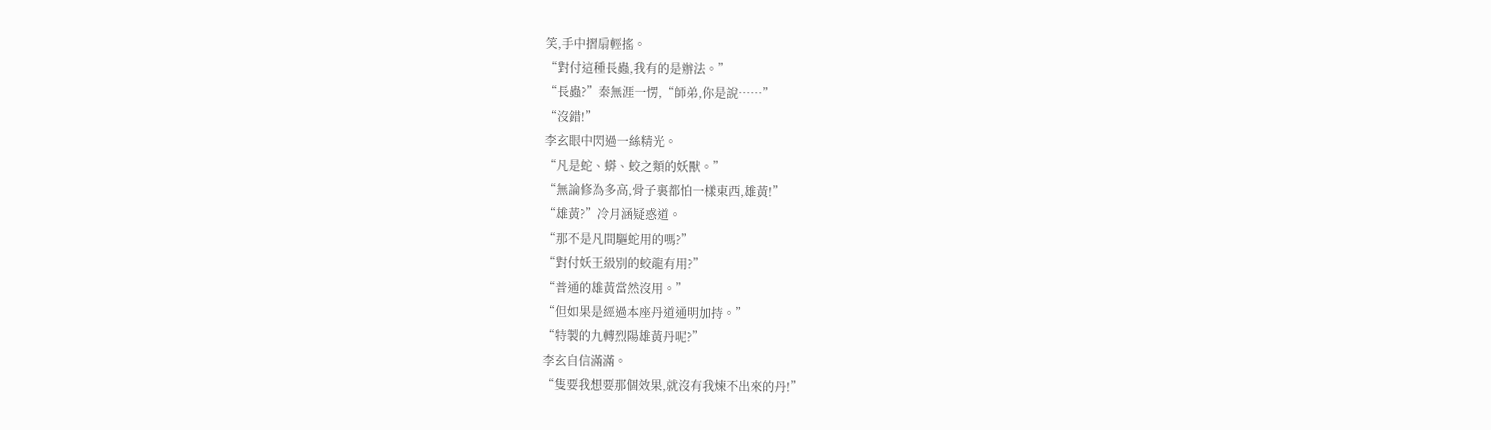笑,手中摺扇輕搖。
“對付這種長蟲,我有的是辦法。”
“長蟲?”秦無涯一愣,“師弟,你是說……”
“沒錯!”
李玄眼中閃過一絲精光。
“凡是蛇、蟒、蛟之類的妖獸。”
“無論修為多高,骨子裏都怕一樣東西,雄黃!”
“雄黃?”冷月涵疑惑道。
“那不是凡間驅蛇用的嗎?”
“對付妖王級別的蛟龍有用?”
“普通的雄黃當然沒用。”
“但如果是經過本座丹道通明加持。”
“特製的九轉烈陽雄黃丹呢?”
李玄自信滿滿。
“隻要我想要那個效果,就沒有我煉不出來的丹!”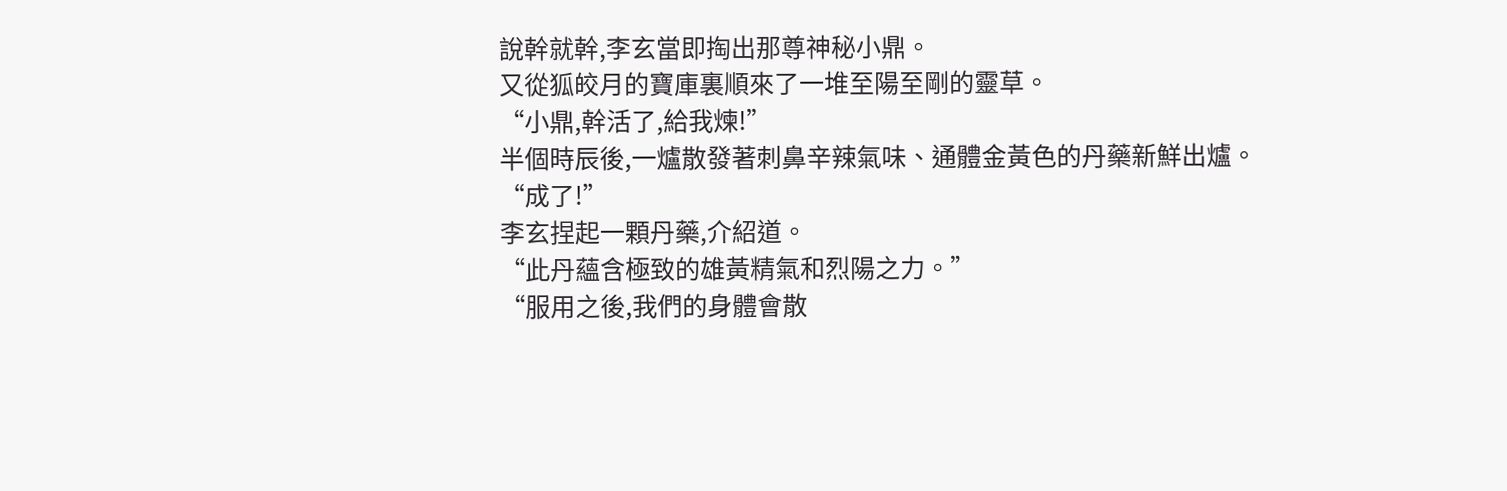說幹就幹,李玄當即掏出那尊神秘小鼎。
又從狐皎月的寶庫裏順來了一堆至陽至剛的靈草。
“小鼎,幹活了,給我煉!”
半個時辰後,一爐散發著刺鼻辛辣氣味、通體金黃色的丹藥新鮮出爐。
“成了!”
李玄捏起一顆丹藥,介紹道。
“此丹蘊含極致的雄黃精氣和烈陽之力。”
“服用之後,我們的身體會散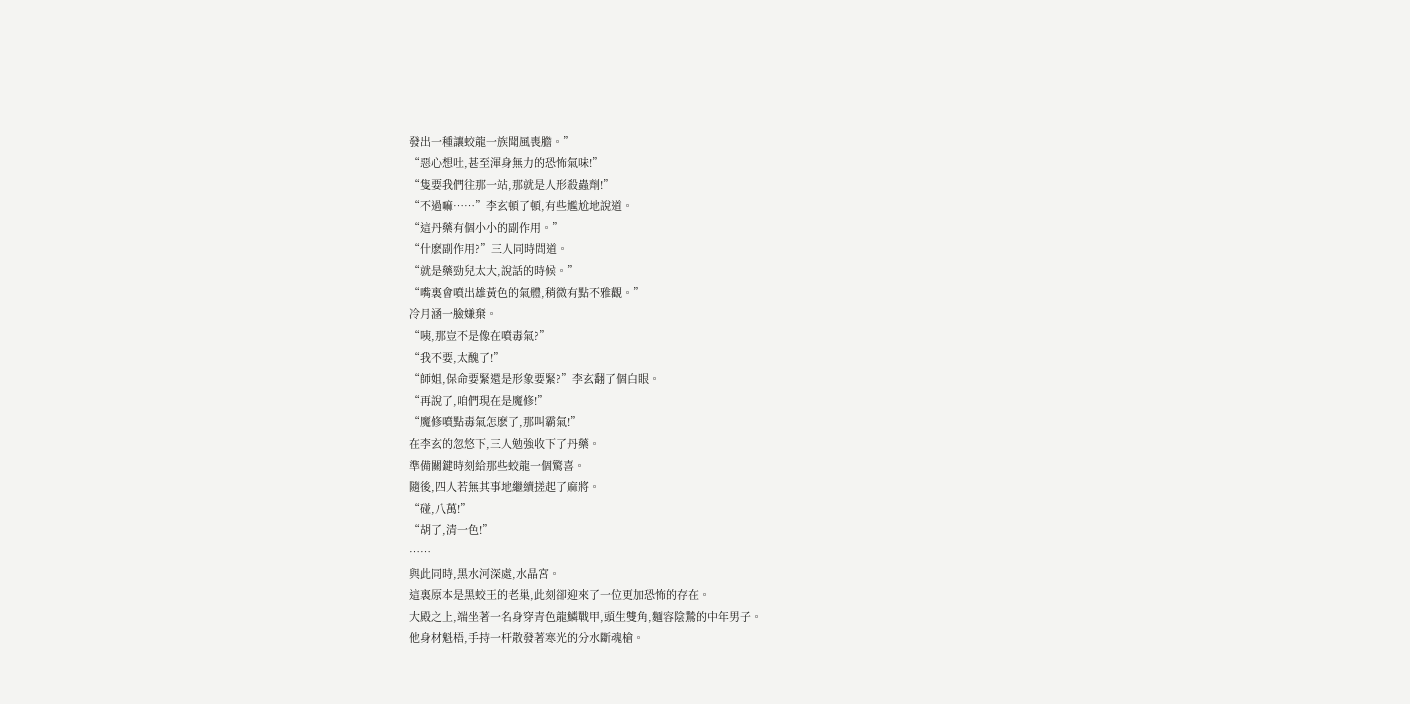發出一種讓蛟龍一族聞風喪膽。”
“惡心想吐,甚至渾身無力的恐怖氣味!”
“隻要我們往那一站,那就是人形殺蟲劑!”
“不過嘛……”李玄頓了頓,有些尷尬地說道。
“這丹藥有個小小的副作用。”
“什麽副作用?”三人同時問道。
“就是藥勁兒太大,說話的時候。”
“嘴裏會噴出雄黃色的氣體,稍微有點不雅觀。”
冷月涵一臉嫌棄。
“咦,那豈不是像在噴毒氣?”
“我不要,太醜了!”
“師姐,保命要緊還是形象要緊?”李玄翻了個白眼。
“再說了,咱們現在是魔修!”
“魔修噴點毒氣怎麽了,那叫霸氣!”
在李玄的忽悠下,三人勉強收下了丹藥。
準備關鍵時刻給那些蛟龍一個驚喜。
隨後,四人若無其事地繼續搓起了麻將。
“碰,八萬!”
“胡了,清一色!”
……
與此同時,黑水河深處,水晶宮。
這裏原本是黑蛟王的老巢,此刻卻迎來了一位更加恐怖的存在。
大殿之上,端坐著一名身穿青色龍鱗戰甲,頭生雙角,麵容陰鷙的中年男子。
他身材魁梧,手持一杆散發著寒光的分水斷魂槍。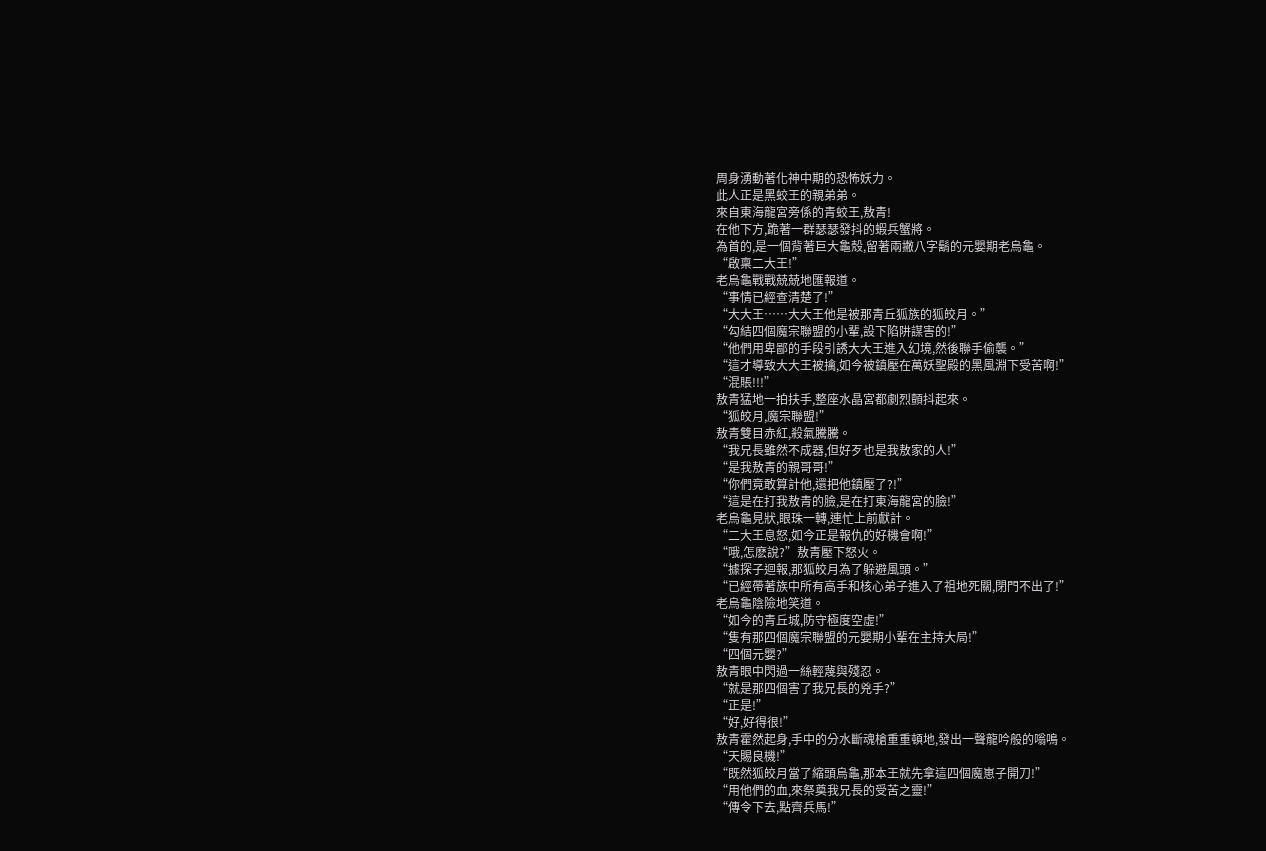周身湧動著化神中期的恐怖妖力。
此人正是黑蛟王的親弟弟。
來自東海龍宮旁係的青蛟王,敖青!
在他下方,跪著一群瑟瑟發抖的蝦兵蟹將。
為首的,是一個背著巨大龜殼,留著兩撇八字鬍的元嬰期老烏龜。
“啟稟二大王!”
老烏龜戰戰兢兢地匯報道。
“事情已經查清楚了!”
“大大王……大大王他是被那青丘狐族的狐皎月。”
“勾結四個魔宗聯盟的小輩,設下陷阱謀害的!”
“他們用卑鄙的手段引誘大大王進入幻境,然後聯手偷襲。”
“這才導致大大王被擒,如今被鎮壓在萬妖聖殿的黑風淵下受苦啊!”
“混賬!!!”
敖青猛地一拍扶手,整座水晶宮都劇烈顫抖起來。
“狐皎月,魔宗聯盟!”
敖青雙目赤紅,殺氣騰騰。
“我兄長雖然不成器,但好歹也是我敖家的人!”
“是我敖青的親哥哥!”
“你們竟敢算計他,還把他鎮壓了?!”
“這是在打我敖青的臉,是在打東海龍宮的臉!”
老烏龜見狀,眼珠一轉,連忙上前獻計。
“二大王息怒,如今正是報仇的好機會啊!”
“哦,怎麽說?”敖青壓下怒火。
“據探子迴報,那狐皎月為了躲避風頭。”
“已經帶著族中所有高手和核心弟子進入了祖地死關,閉門不出了!”
老烏龜陰險地笑道。
“如今的青丘城,防守極度空虛!”
“隻有那四個魔宗聯盟的元嬰期小輩在主持大局!”
“四個元嬰?”
敖青眼中閃過一絲輕蔑與殘忍。
“就是那四個害了我兄長的兇手?”
“正是!”
“好,好得很!”
敖青霍然起身,手中的分水斷魂槍重重頓地,發出一聲龍吟般的嗡鳴。
“天賜良機!”
“既然狐皎月當了縮頭烏龜,那本王就先拿這四個魔崽子開刀!”
“用他們的血,來祭奠我兄長的受苦之靈!”
“傳令下去,點齊兵馬!”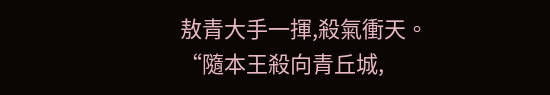敖青大手一揮,殺氣衝天。
“隨本王殺向青丘城,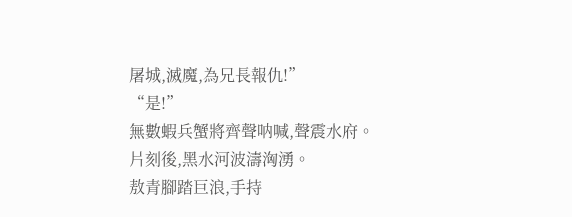屠城,滅魔,為兄長報仇!”
“是!”
無數蝦兵蟹將齊聲呐喊,聲震水府。
片刻後,黑水河波濤洶湧。
敖青腳踏巨浪,手持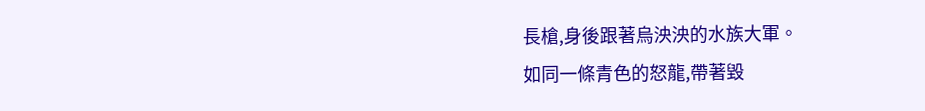長槍,身後跟著烏泱泱的水族大軍。
如同一條青色的怒龍,帶著毀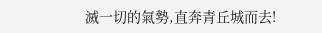滅一切的氣勢,直奔青丘城而去!